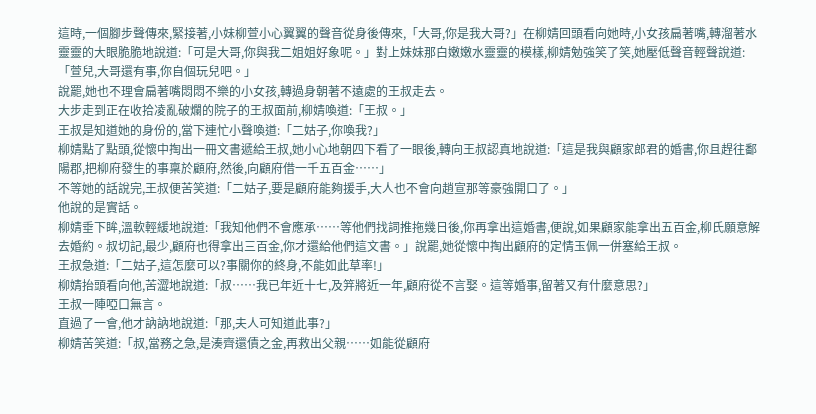這時,一個腳步聲傳來,緊接著,小妹柳萱小心翼翼的聲音從身後傳來,「大哥,你是我大哥?」在柳婧回頭看向她時,小女孩扁著嘴,轉溜著水靈靈的大眼脆脆地說道:「可是大哥,你與我二姐姐好象呢。」對上妹妹那白嫩嫩水靈靈的模樣,柳婧勉強笑了笑,她壓低聲音輕聲說道:「萱兒,大哥還有事,你自個玩兒吧。」
說罷,她也不理會扁著嘴悶悶不樂的小女孩,轉過身朝著不遠處的王叔走去。
大步走到正在收拾凌亂破爛的院子的王叔面前,柳婧喚道:「王叔。」
王叔是知道她的身份的,當下連忙小聲喚道:「二姑子,你喚我?」
柳婧點了點頭,從懷中掏出一冊文書遞給王叔,她小心地朝四下看了一眼後,轉向王叔認真地說道:「這是我與顧家郎君的婚書,你且趕往鄱陽郡,把柳府發生的事稟於顧府,然後,向顧府借一千五百金……」
不等她的話說完,王叔便苦笑道:「二姑子,要是顧府能夠援手,大人也不會向趙宣那等豪強開口了。」
他說的是實話。
柳婧垂下眸,溫軟輕緩地說道:「我知他們不會應承……等他們找詞推拖幾日後,你再拿出這婚書,便說,如果顧家能拿出五百金,柳氏願意解去婚約。叔切記,最少,顧府也得拿出三百金,你才還給他們這文書。」說罷,她從懷中掏出顧府的定情玉佩一併塞給王叔。
王叔急道:「二姑子,這怎麼可以?事關你的終身,不能如此草率!」
柳婧抬頭看向他,苦澀地說道:「叔……我已年近十七,及笄將近一年,顧府從不言娶。這等婚事,留著又有什麼意思?」
王叔一陣啞口無言。
直過了一會,他才訥訥地說道:「那,夫人可知道此事?」
柳婧苦笑道:「叔,當務之急,是湊齊還債之金,再救出父親……如能從顧府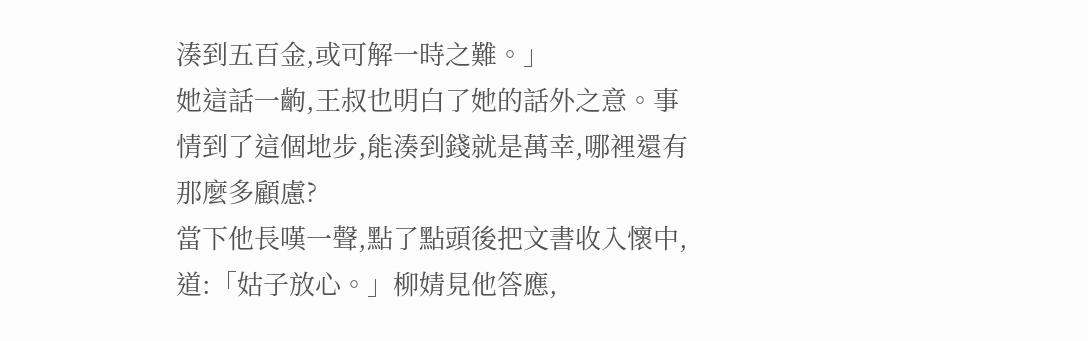湊到五百金,或可解一時之難。」
她這話一齣,王叔也明白了她的話外之意。事情到了這個地步,能湊到錢就是萬幸,哪裡還有那麼多顧慮?
當下他長嘆一聲,點了點頭後把文書收入懷中,道:「姑子放心。」柳婧見他答應,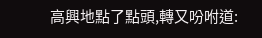高興地點了點頭,轉又吩咐道: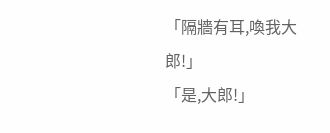「隔牆有耳,喚我大郎!」
「是,大郎!」